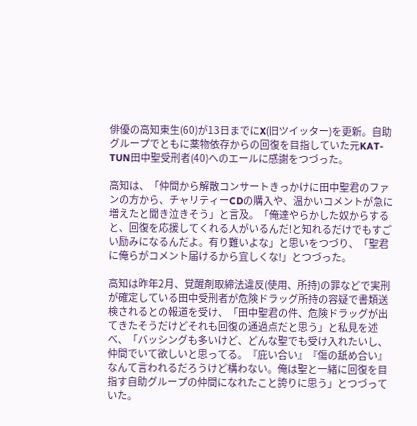俳優の高知東生(60)が13日までにX(旧ツイッター)を更新。自助グループでともに薬物依存からの回復を目指していた元KAT-TUN田中聖受刑者(40)へのエールに感謝をつづった。

高知は、「仲間から解散コンサートきっかけに田中聖君のファンの方から、チャリティーCDの購入や、温かいコメントが急に増えたと聞き泣きそう」と言及。「俺達やらかした奴からすると、回復を応援してくれる人がいるんだ!と知れるだけでもすごい励みになるんだよ。有り難いよな」と思いをつづり、「聖君に俺らがコメント届けるから宜しくな!」とつづった。

高知は昨年2月、覚醒剤取締法違反(使用、所持)の罪などで実刑が確定している田中受刑者が危険ドラッグ所持の容疑で書類送検されるとの報道を受け、「田中聖君の件、危険ドラッグが出てきたそうだけどそれも回復の通過点だと思う」と私見を述べ、「バッシングも多いけど、どんな聖でも受け入れたいし、仲間でいて欲しいと思ってる。『庇い合い』『傷の舐め合い』なんて言われるだろうけど構わない。俺は聖と一緒に回復を目指す自助グループの仲間になれたこと誇りに思う」とつづっていた。